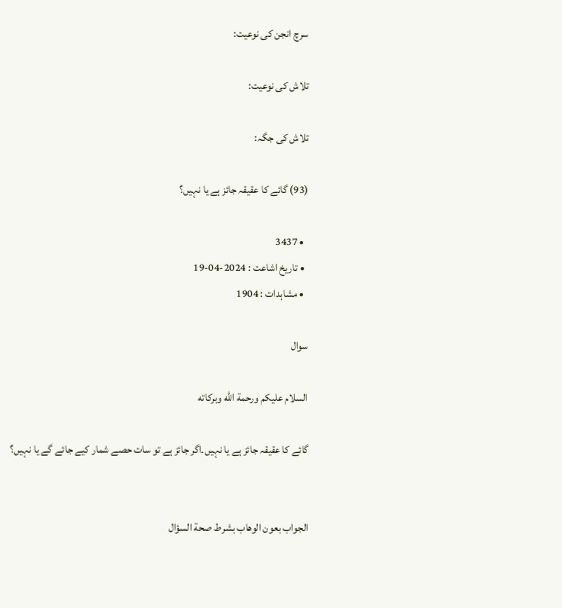سرچ انجن کی نوعیت:

تلاش کی نوعیت:

تلاش کی جگہ:

(93) گائے کا عقیقہ جائز ہے یا نہیں؟

  • 3437
  • تاریخ اشاعت : 2024-04-19
  • مشاہدات : 1904

سوال

السلام عليكم ورحمة الله وبركاته

گائے کا عقیقہ جائز ہے یا نہیں۔اگر جائز ہے تو سات حصے شمار کیے جائے گے یا نہیں؟


الجواب بعون الوهاب بشرط صحة السؤال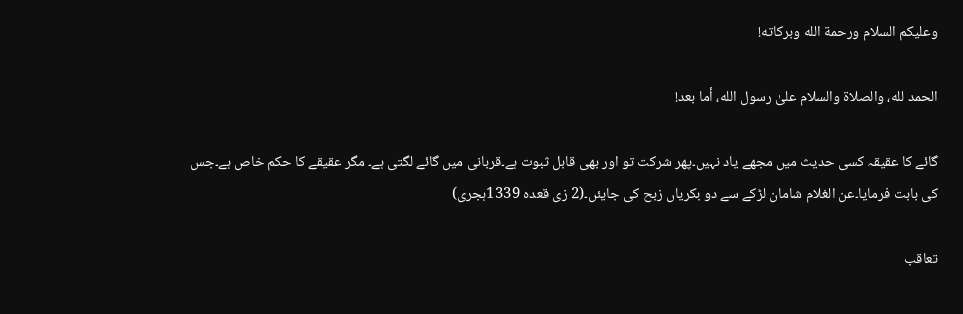وعلیکم السلام ورحمة الله وبرکاته!

الحمد لله، والصلاة والسلام علىٰ رسول الله، أما بعد!

گائے کا عقیقہ کسی حدیث میں مجھے یاد نہیں۔پھر شرکت تو اور بھی قابل ثبوت ہے۔قربانی میں گائے لگتی ہے۔ مگر عقیقے کا حکم خاص ہے۔جس کی بابت فرمایا۔عن الغلام شامان لڑکے سے دو بکریاں زبح کی جایئں۔(2 زی قعدہ 1339ہجری)

تعاقب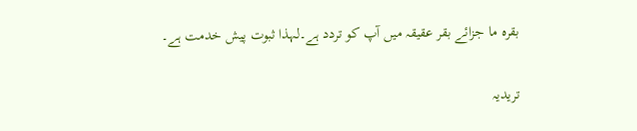بقرہ ما جزائے بقر عقیقہ میں آپ کو تردد ہے۔لہذا ثبوت پیش خدمت ہے۔

تریدیہ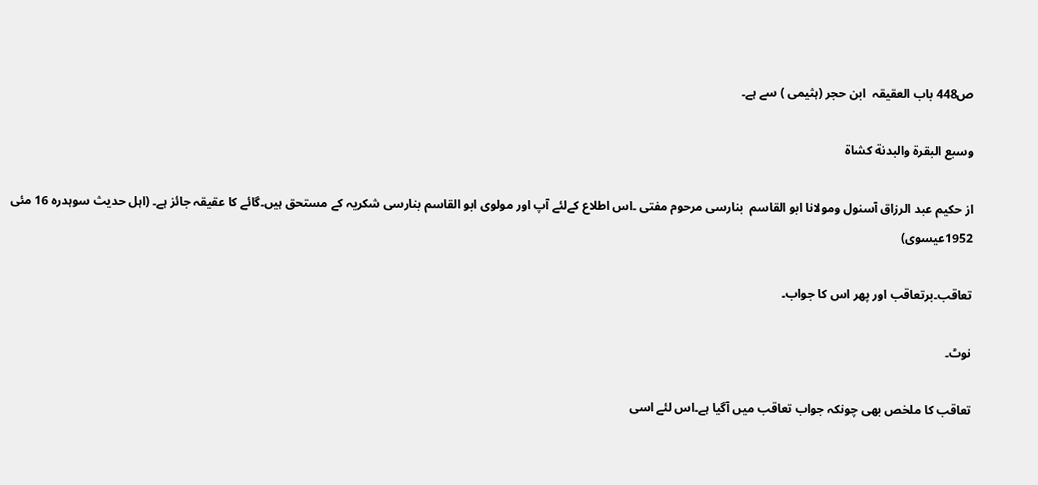ص448 باب العقیقہ  ابن حجر (ہثیمی ) سے ہے۔

وسبع البقرة والبدنة كشاة

از حکیم عبد الرزاق آسنول ومولانا ابو القاسم  بنارسی مرحوم مفتی ۔اس اطلاع کےلئے آپ اور مولوی ابو القاسم بنارسی شکریہ کے مستحق ہیں۔گائے کا عقیقہ جائز ہے۔ (اہل حدیث سوہدرہ 16 مئی 1952عیسوی)

تعاقب۔برتعاقب اور پھر اس کا جواب۔

نوٹ۔

تعاقب کا ملخص بھی چونکہ جواب تعاقب میں آگیا ہے۔اس لئے اسی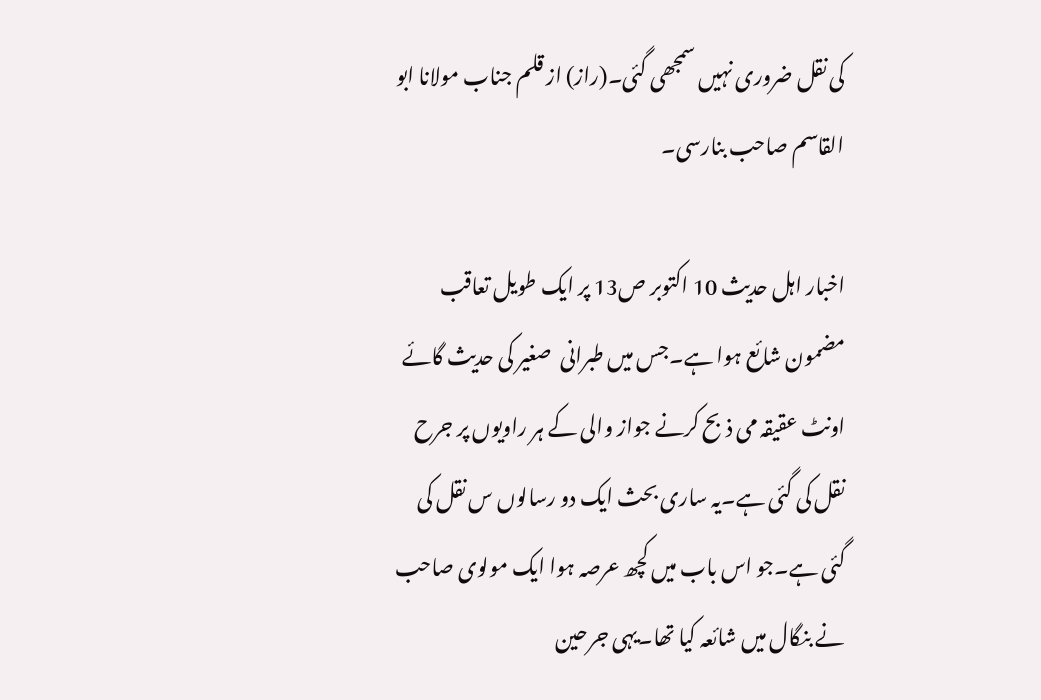کی نقل ضروری نہیں سمجھی گئی۔(راز) از قلم جناب مولانا ابو القاسم صاحب بنارسی۔

اخبار اہل حدیث 10 اکتوبر ص13 پر ایک طویل تعاقب مضمون شائع ہوا ہے۔جس میں طبرانی  صغیر کی حدیث گائے اونٹ عقیقہ می ذبح کرنے جواز والی کے ہر راویوں پر جرح نقل کی گئی ہے۔یہ ساری بحث ایک دو رسالوں س نقل کی گئی ہے۔جو اس باب میں کچھ عرصہ ہوا ایک مولوی صاحب نے بنگال میں شائعہ کیا تھا۔یہی جرحین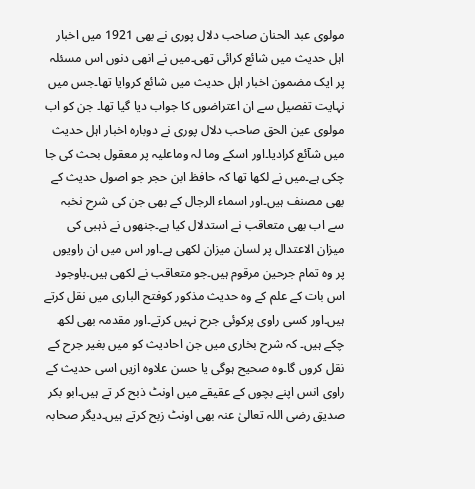مولوی عبد الحنان صاحب دلال پوری نے بھی 1921 میں اخبار اہل حدیث میں شائع کرائی تھی۔میں نے انھی دنوں اس مسئلہ پر ایک مضمون اخبار اہل حدیث میں شائع کروایا تھا۔جس میں نہایت تفصیل سے ان اعتراضوں کا جواب دیا گیا تھا۔ جن کو اب مولوی عین الحق صاحب دلال پوری نے دوبارہ اخبار اہل حدیث میں شآئع کرادیا۔اور اسکے وما لہ وماعلیہ پر معقول بحث کی جا چکی ہے۔میں نے لکھا تھا کہ حافظ ابن حجر جو اصول حدیث کے بھی مصنف ہیں۔اور اسماء الرجال کے بھی جن کی شرح نخبہ سے اب بھی متعاقب نے استدلال کیا ہے۔جنھوں نے ذہبی کی میزان الاعتدال پر لسان میزان لکھی ہے۔اور اس میں ان راویوں پر وہ تمام جرحین مرقوم ہیں۔جو متعاقب نے لکھی ہیں۔باوجود اس بات کے علم کے وہ حدیث مذکور کوفتح الباری میں نقل کرتے ہیں۔اور کسی راوی پرکوئی جرح نہیں کرتے۔اور مقدمہ بھی لکھ چکے ہیں۔ کہ شرح بخاری میں جن احادیث کو میں بغیر جرح کے نقل کروں گا۔وہ صحیح ہوگی یا حسن علاوہ ازیں اسی حدیث کے راوی انس اپنے بچوں کے عقیقے میں اونٹ ذبح کر تے ہیں۔ابو بکر صدیق رضی اللہ تعالیٰ عنہ بھی اونٹ زبح کرتے ہیں۔دیگر صحابہ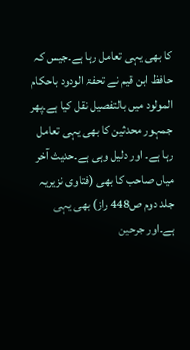کا بھی یہی تعامل رہا ہے۔جیس کہ حافظ ابن قیم نے تحفۃ الودود باحکام المولود میں بالتفصیل نقل کیا ہے۔پھر جمہور محدثین کا بھی یہی تعامل رہا ہے۔ اور دلیل وہی ہے۔حدیث آخر میاں صاحب کا بھی (فتاوی نزیریہ جلد دوم ص448 راز) بھی یہی ہے۔اور جرحین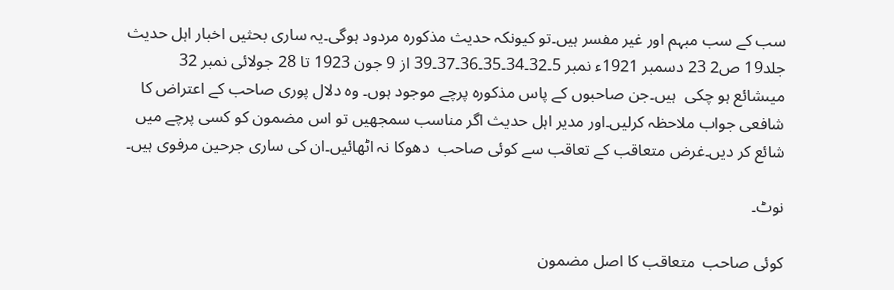سب کے سب مبہم اور غیر مفسر ہیں۔تو کیونکہ حدیث مذکورہ مردود ہوگی۔یہ ساری بحثیں اخبار اہل حدیث جلد19 ص2 23 دسمبر 1921ء نمبر 5۔32۔34۔35۔36۔37۔39 از 9 جون 1923 تا 28 جولائی نمبر 32 میںشائع ہو چکی  ہیں۔جن صاحبوں کے پاس مذکورہ پرچے موجود ہوں۔ وہ دلال پوری صاحب کے اعتراض کا شافعی جواب ملاحظہ کرلیں۔اور مدیر اہل حدیث اگر مناسب سمجھیں تو اس مضمون کو کسی پرچے میں شائع کر دیں۔غرض متعاقب کے تعاقب سے کوئی صاحب  دھوکا نہ اٹھائیں۔ان کی ساری جرحین مرفوی ہیں۔

نوٹ۔

کوئی صاحب  متعاقب کا اصل مضمون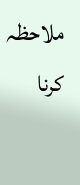ملاحظہ کرنا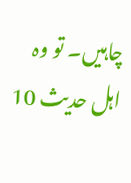چاہیں۔ تو وہ اہل حدیث 10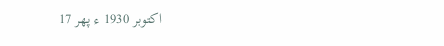اکتوبر 1930 ء پھر 17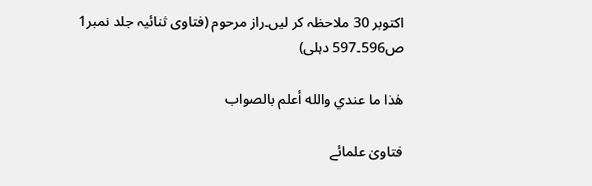اکتوبر 30 ملاحظہ کر لیں۔راز مرحوم (فتاوی ثنائیہ جلد نمبر1 ص596۔597 دہلی)

ھٰذا ما عندي والله أعلم بالصواب

فتاویٰ علمائے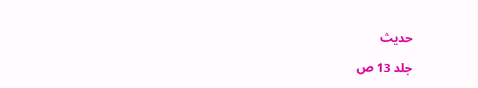حدیث

جلد 13 ص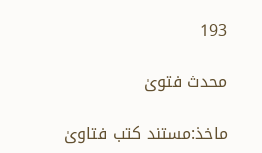193

محدث فتویٰ

ماخذ:مستند کتب فتاویٰ